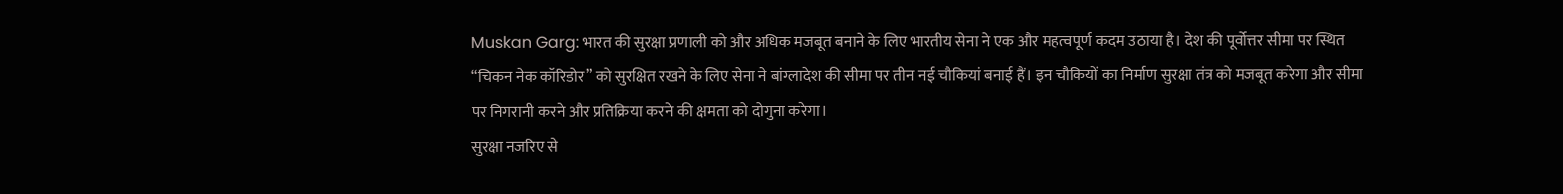Muskan Garg: भारत की सुरक्षा प्रणाली को और अधिक मजबूत बनाने के लिए भारतीय सेना ने एक और महत्वपूर्ण कदम उठाया है। देश की पूर्वोत्तर सीमा पर स्थित “चिकन नेक कॉरिडोर” को सुरक्षित रखने के लिए सेना ने बांग्लादेश की सीमा पर तीन नई चौकियां बनाई हैं। इन चौकियों का निर्माण सुरक्षा तंत्र को मजबूत करेगा और सीमा पर निगरानी करने और प्रतिक्रिया करने की क्षमता को दोगुना करेगा।
सुरक्षा नजरिए से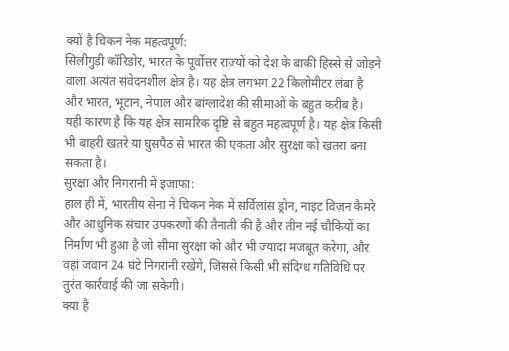क्यों है चिकन नेक महत्वपूर्ण:
सिलीगुड़ी कॉरिडोर, भारत के पूर्वोत्तर राज्यों को देश के बाकी हिस्से से जोड़ने वाला अत्यंत संवेदनशील क्षेत्र है। यह क्षेत्र लगभग 22 किलोमीटर लंबा है और भारत, भूटान, नेपाल और बांग्लादेश की सीमाओं के बहुत करीब है। यही कारण है कि यह क्षेत्र सामरिक दृष्टि से बहुत महत्वपूर्ण है। यह क्षेत्र किसी भी बाहरी खतरे या घुसपैठ से भारत की एकता और सुरक्षा को खतरा बना सकता है।
सुरक्षा और निगरानी में इजाफा:
हाल ही में, भारतीय सेना ने चिकन नेक में सर्विलांस ड्रोन, नाइट विज़न कैमरे और आधुनिक संचार उपकरणों की तैनाती की है और तीन नई चौकियों का निर्माण भी हुआ है जो सीमा सुरक्षा को और भी ज्यादा मजबूत करेगा, और वहां जवान 24 घंटे निगरानी रखेंगे, जिससे किसी भी संदिग्ध गतिविधि पर तुरंत कार्रवाई की जा सकेगी।
क्या है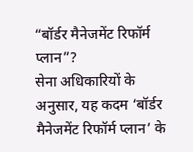“बॉर्डर मैनेजमेंट रिफॉर्म प्लान”?
सेना अधिकारियों के अनुसार, यह कदम ‘बॉर्डर मैनेजमेंट रिफॉर्म प्लान’ के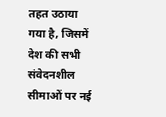तहत उठाया गया है, जिसमें देश की सभी संवेदनशील सीमाओं पर नई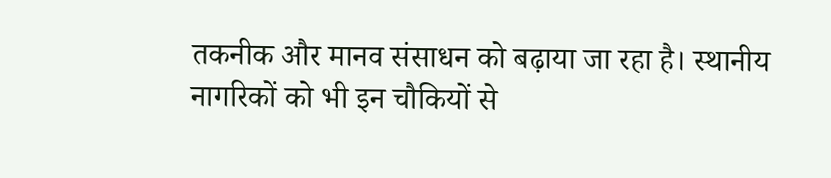तकनीक और मानव संसाधन को बढ़ाया जा रहा है। स्थानीय नागरिकों को भी इन चौकियों से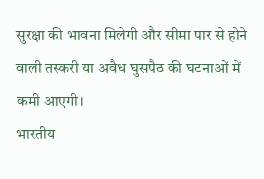सुरक्षा की भावना मिलेगी और सीमा पार से होने वाली तस्करी या अवैध घुसपैठ की घटनाओं में कमी आएगी।
भारतीय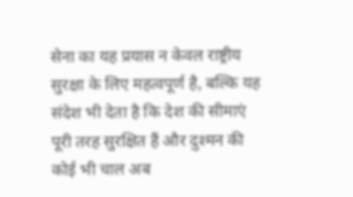सेना का यह प्रयास न केवल राष्ट्रीय सुरक्षा के लिए महत्वपूर्ण है, बल्कि यह संदेश भी देता है कि देश की सीमाएं पूरी तरह सुरक्षित हैं और दुश्मन की कोई भी चाल अब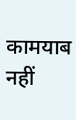कामयाब नहीं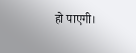हो पाएगी।